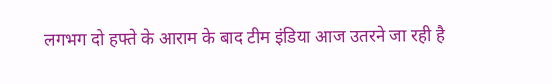लगभग दो हफ्ते के आराम के बाद टीम इंडिया आज उतरने जा रही है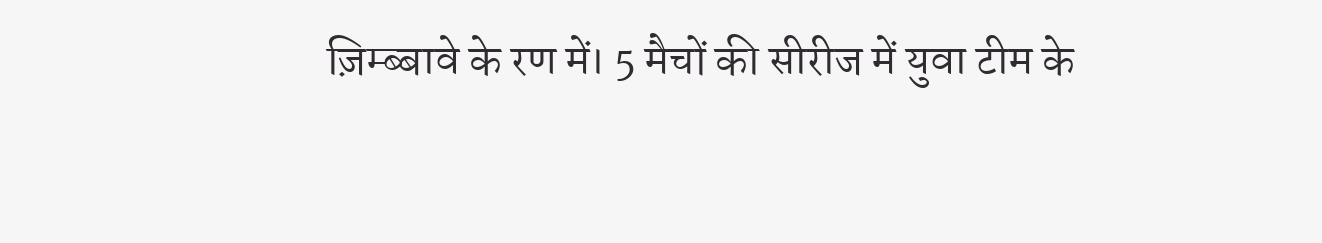ज़िम्ब्बावे के रण में। 5 मैचों की सीरीज में युवा टीम के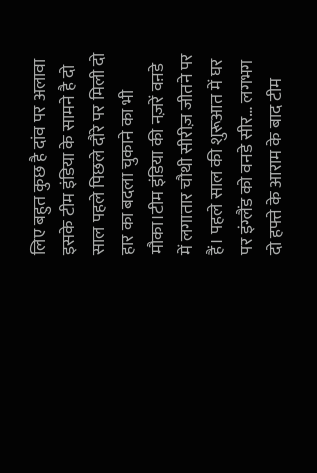लिए बहुत कुछ है दांव पर अलावा इसके टीम इंडिया के सामने है दो साल पहले पिछले दौरे पर मिली दो हार का बदला चुकाने का भी मौका।टीम इंडिया की नज़रें वऩडे में लगातार चौथी सीरीज़ जीतने पर हैं। पहले साल की शुरूआत में घर पर इंग्लैंड को वनडे सीर… लगभग दो हफ्ते के आराम के बाद टीम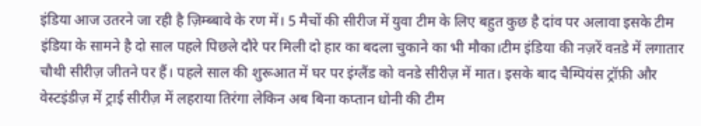इंडिया आज उतरने जा रही है ज़िम्ब्बावे के रण में। 5 मैचों की सीरीज में युवा टीम के लिए बहुत कुछ है दांव पर अलावा इसके टीम इंडिया के सामने है दो साल पहले पिछले दौरे पर मिली दो हार का बदला चुकाने का भी मौका।टीम इंडिया की नज़रें वऩडे में लगातार चौथी सीरीज़ जीतने पर हैं। पहले साल की शुरूआत में घर पर इंग्लैंड को वनडे सीरीज़ में मात। इसके बाद चैम्पियंस ट्रॉफ़ी और वेस्टइंडीज़ में ट्राई सीरीज़ में लहराया तिरंगा लेकिन अब बिना कप्तान धोनी की टीम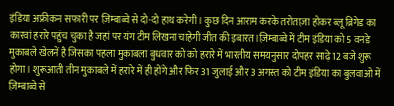इंडिया अफ्रीकन सफारी पर ज़िम्बाब्वे से दो-दो हाथ करेगी। कुछ दिन आराम करके तरोताज़ा होकर ब्लू ब्रिगेड का कारवां हरारे पहुंच चुका है जहां पर यंग टीम लिखना चाहेगी जीत की इबारत।ज़िम्बाब्वे में टीम इंडिया को 5 वनडे मुकाबले खेलनें है जिसका पहला मुकाबला बुधवार को को हरारे में भारतीय समयनुसार दोपहर साढ़े 12 बजे शुरू होगा। शुरूआती तीन मुकाबले में हरारे में ही होंगे और फिर 31 जुलाई और 3 अगस्त को टीम इंडिया का बुलवाओ में ज़िम्बाब्वे से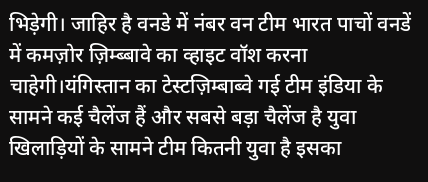भिड़ेगी। जाहिर है वनडे में नंबर वन टीम भारत पाचों वनडें में कमज़ोर ज़िम्ब्बावे का व्हाइट वॉश करना चाहेगी।यंगिस्तान का टेस्टज़िम्बाब्वे गई टीम इंडिया के सामने कई चैलेंज हैं और सबसे बड़ा चैलेंज है युवा खिलाड़ियों के सामने टीम कितनी युवा है इसका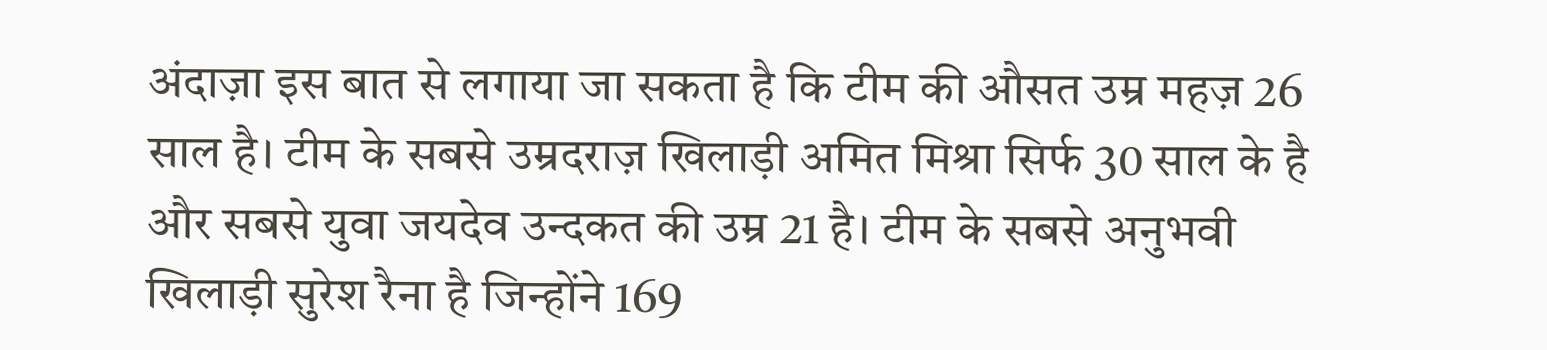अंदाज़ा इस बात से लगाया जा सकता है कि टीम की औसत उम्र महज़ 26 साल है। टीम के सबसे उम्रदराज़ खिलाड़ी अमित मिश्रा सिर्फ 30 साल के है और सबसे युवा जयदेव उन्दकत की उम्र 21 है। टीम के सबसे अनुभवी खिलाड़ी सुरेश रैना है जिन्होंने 169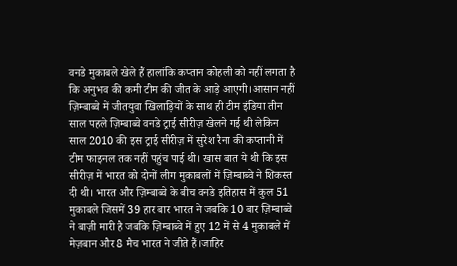वनडे मुकाबले खेले हैं हालांकि कप्तान कोहली को नहीं लगता है कि अनुभव की कमी टीम की जीत के आड़े आएगी।आसान नहीं ज़िम्बाब्वे में जीतयुवा खिलाड़ियों के साथ ही टीम इंडिया तीन साल पहले ज़िम्बाब्वे वनडे ट्राई सीरीज़ खेलने गई थी लेकिन साल 2010 की इस ट्राई सीरीज़ में सुरेश रैना की कप्तानी में टीम फाइनल तक नहीं पहुंच पाई थी। खास बात ये थी कि इस सीरीज़ में भारत को दोनों लीग मुकाबलों में ज़िम्बाब्वे ने शिकस्त दी थी। भारत और ज़िम्बाब्वे के बीच वनडे इतिहास में कुल 51 मुकाबले जिसमें 39 हार बार भारत ने जबकि 10 बार ज़िम्बाब्वे ने बाज़ी मारी है जबकि ज़िम्बाब्वे में हुए 12 में से 4 मुकाबले में मेज़बान और 8 मैच भारत ने जीते हैं।जाहिर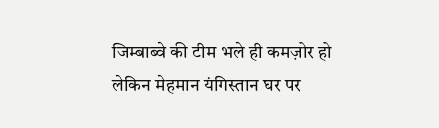जिम्बाब्वे की टीम भले ही कमज़ोर हो लेकिन मेहमान यंगिस्तान घर पर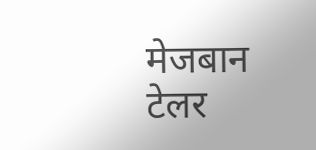मेजबान टेलर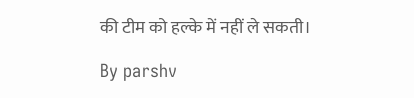की टीम को हल्के में नहीं ले सकती।

By parshv